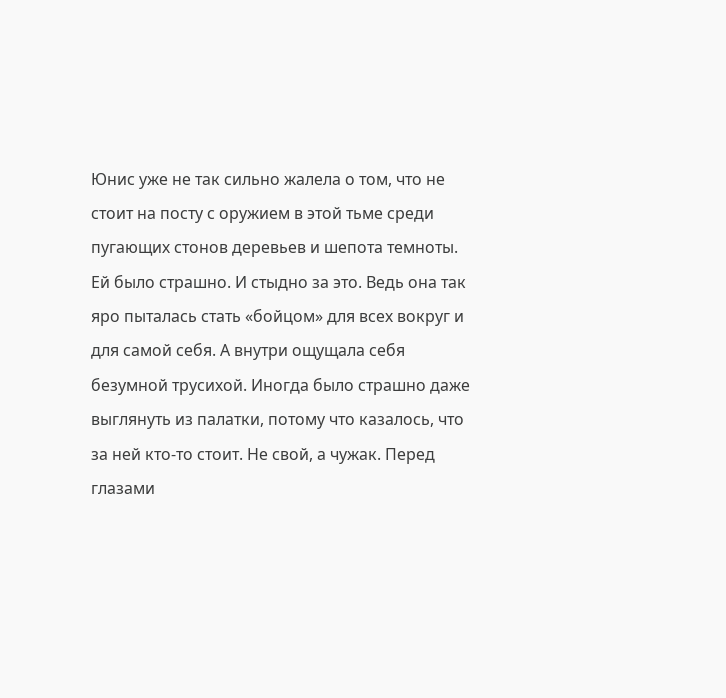Юнис уже не так сильно жалела о том, что не стоит на посту с оружием в этой тьме среди пугающих стонов деревьев и шепота темноты. Ей было страшно. И стыдно за это. Ведь она так яро пыталась стать «бойцом» для всех вокруг и для самой себя. А внутри ощущала себя безумной трусихой. Иногда было страшно даже выглянуть из палатки, потому что казалось, что за ней кто-то стоит. Не свой, а чужак. Перед глазами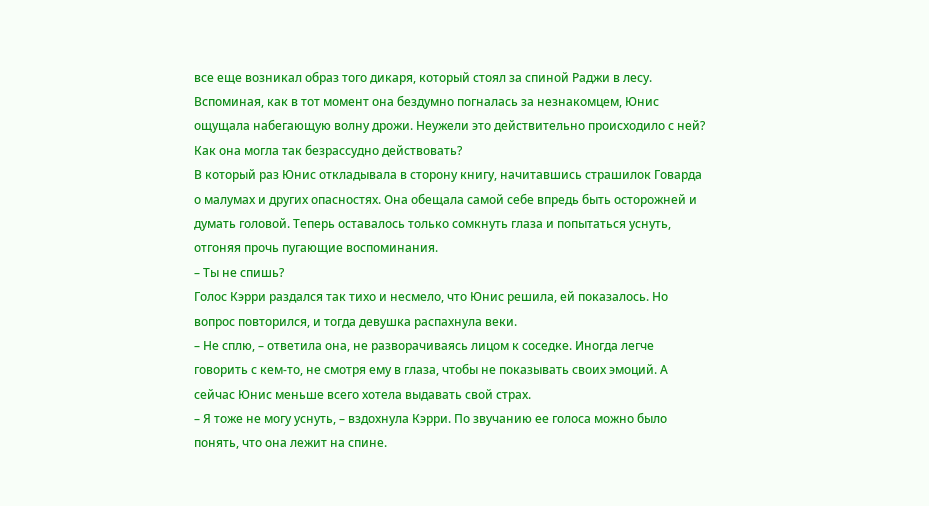все еще возникал образ того дикаря, который стоял за спиной Раджи в лесу. Вспоминая, как в тот момент она бездумно погналась за незнакомцем, Юнис ощущала набегающую волну дрожи. Неужели это действительно происходило с ней? Как она могла так безрассудно действовать?
В который раз Юнис откладывала в сторону книгу, начитавшись страшилок Говарда о малумах и других опасностях. Она обещала самой себе впредь быть осторожней и думать головой. Теперь оставалось только сомкнуть глаза и попытаться уснуть, отгоняя прочь пугающие воспоминания.
– Ты не спишь?
Голос Кэрри раздался так тихо и несмело, что Юнис решила, ей показалось. Но вопрос повторился, и тогда девушка распахнула веки.
– Не сплю, – ответила она, не разворачиваясь лицом к соседке. Иногда легче говорить с кем-то, не смотря ему в глаза, чтобы не показывать своих эмоций. А сейчас Юнис меньше всего хотела выдавать свой страх.
– Я тоже не могу уснуть, – вздохнула Кэрри. По звучанию ее голоса можно было понять, что она лежит на спине.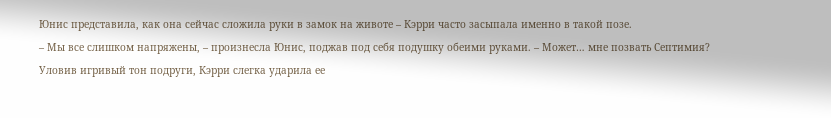Юнис представила, как она сейчас сложила руки в замок на животе – Кэрри часто засыпала именно в такой позе.
– Мы все слишком напряжены, – произнесла Юнис, поджав под себя подушку обеими руками. – Может… мне позвать Септимия?
Уловив игривый тон подруги, Кэрри слегка ударила ее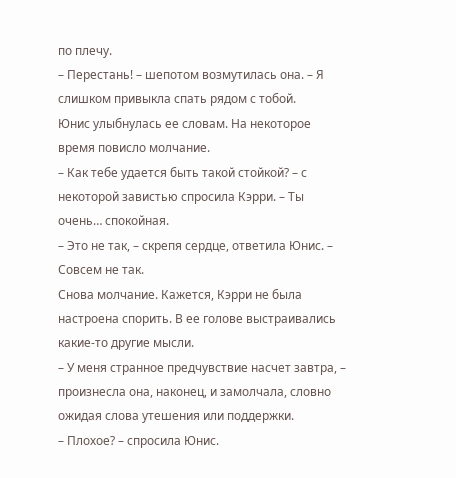по плечу.
– Перестань! – шепотом возмутилась она. – Я слишком привыкла спать рядом с тобой.
Юнис улыбнулась ее словам. На некоторое время повисло молчание.
– Как тебе удается быть такой стойкой? – с некоторой завистью спросила Кэрри. – Ты очень… спокойная.
– Это не так, – скрепя сердце, ответила Юнис. – Совсем не так.
Снова молчание. Кажется, Кэрри не была настроена спорить. В ее голове выстраивались какие-то другие мысли.
– У меня странное предчувствие насчет завтра, – произнесла она, наконец, и замолчала, словно ожидая слова утешения или поддержки.
– Плохое? – спросила Юнис.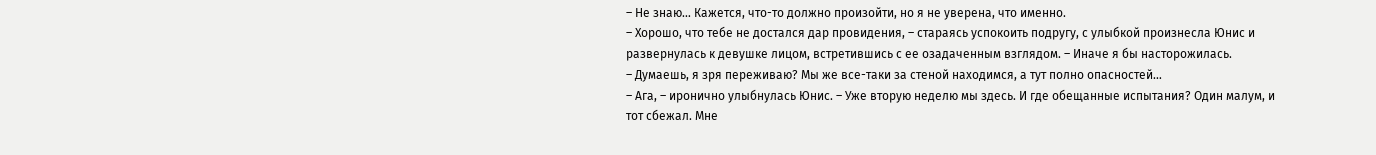– Не знаю… Кажется, что-то должно произойти, но я не уверена, что именно.
– Хорошо, что тебе не достался дар провидения, – стараясь успокоить подругу, с улыбкой произнесла Юнис и развернулась к девушке лицом, встретившись с ее озадаченным взглядом. – Иначе я бы насторожилась.
– Думаешь, я зря переживаю? Мы же все-таки за стеной находимся, а тут полно опасностей…
– Ага, – иронично улыбнулась Юнис. – Уже вторую неделю мы здесь. И где обещанные испытания? Один малум, и тот сбежал. Мне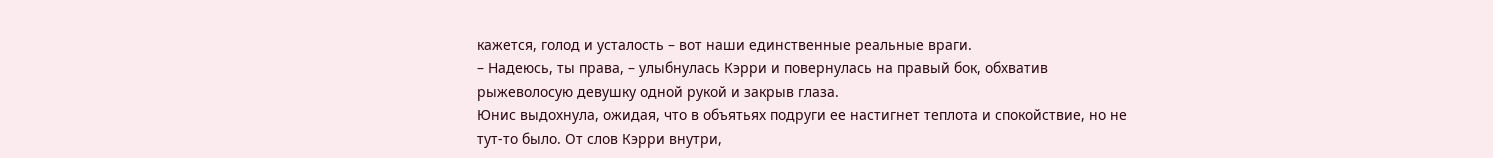кажется, голод и усталость – вот наши единственные реальные враги.
– Надеюсь, ты права, – улыбнулась Кэрри и повернулась на правый бок, обхватив рыжеволосую девушку одной рукой и закрыв глаза.
Юнис выдохнула, ожидая, что в объятьях подруги ее настигнет теплота и спокойствие, но не тут-то было. От слов Кэрри внутри,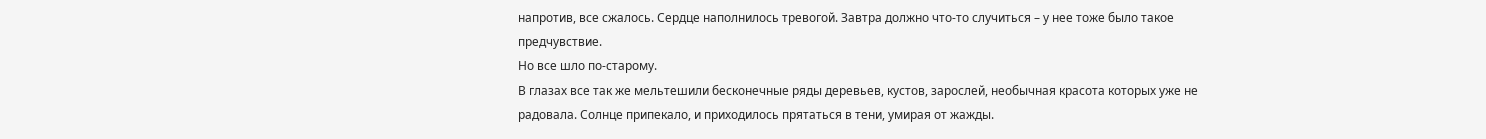напротив, все сжалось. Сердце наполнилось тревогой. Завтра должно что-то случиться – у нее тоже было такое предчувствие.
Но все шло по-старому.
В глазах все так же мельтешили бесконечные ряды деревьев, кустов, зарослей, необычная красота которых уже не радовала. Солнце припекало, и приходилось прятаться в тени, умирая от жажды.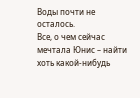Воды почти не осталось.
Все, о чем сейчас мечтала Юнис – найти хоть какой-нибудь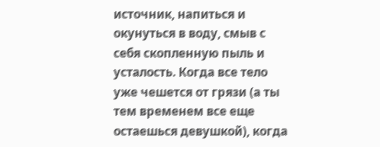источник, напиться и окунуться в воду, смыв с себя скопленную пыль и усталость. Когда все тело уже чешется от грязи (а ты тем временем все еще остаешься девушкой), когда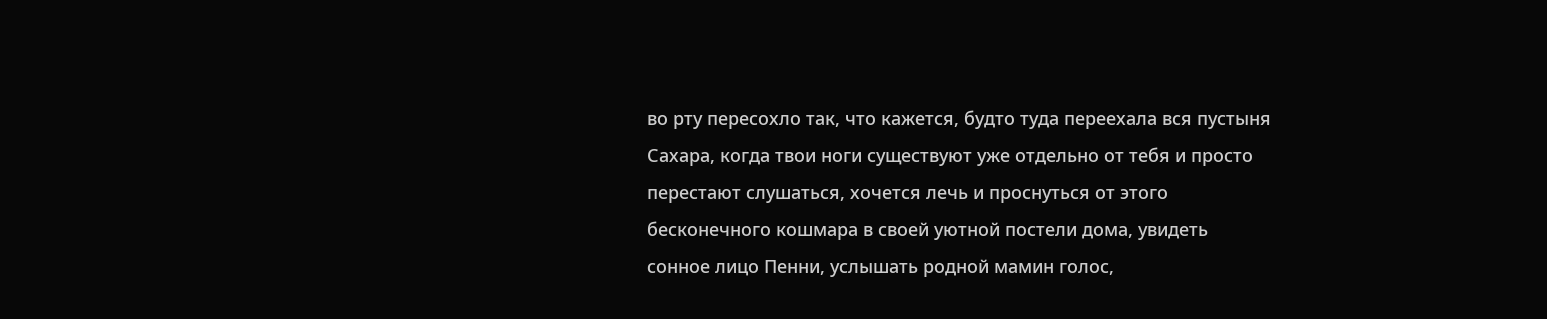во рту пересохло так, что кажется, будто туда переехала вся пустыня Сахара, когда твои ноги существуют уже отдельно от тебя и просто перестают слушаться, хочется лечь и проснуться от этого бесконечного кошмара в своей уютной постели дома, увидеть сонное лицо Пенни, услышать родной мамин голос,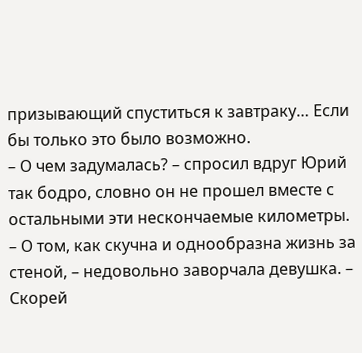призывающий спуститься к завтраку… Если бы только это было возможно.
– О чем задумалась? – спросил вдруг Юрий так бодро, словно он не прошел вместе с остальными эти нескончаемые километры.
– О том, как скучна и однообразна жизнь за стеной, – недовольно заворчала девушка. – Скорей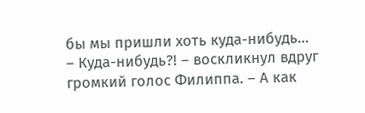бы мы пришли хоть куда-нибудь…
– Куда-нибудь?! – воскликнул вдруг громкий голос Филиппа. – А как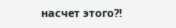насчет этого?!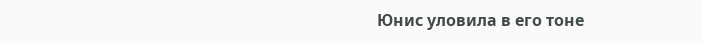Юнис уловила в его тоне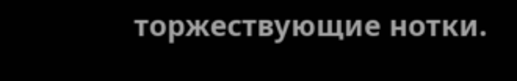торжествующие нотки.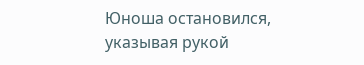Юноша остановился, указывая рукой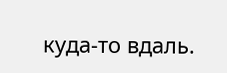куда-то вдаль.